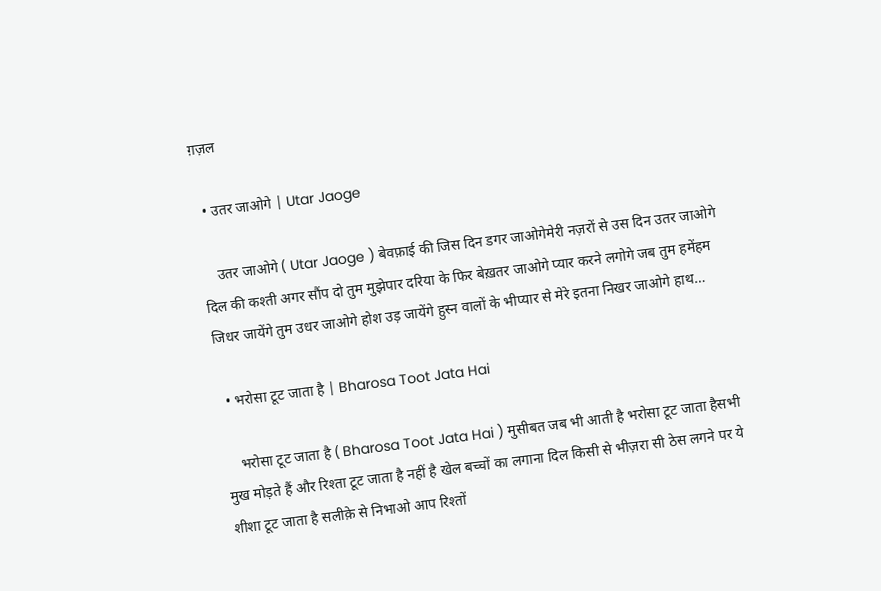ग़ज़ल

  • उतर जाओगे | Utar Jaoge

    उतर जाओगे ( Utar Jaoge ) बेवफ़ाई की जिस दिन डगर जाओगेमेरी नज़रों से उस दिन उतर जाओगे दिल की कश्ती अगर सौंप दो तुम मुझेपार दरिया के फिर बेख़तर जाओगे प्यार करने लगोगे जब तुम हमेंहम जिधर जायेंगे तुम उधर जाओगे होश उड़ जायेंगे हुस्न वालों के भीप्यार से मेरे इतना निखर जाओगे हाथ…

  • भरोसा टूट जाता है | Bharosa Toot Jata Hai

    भरोसा टूट जाता है ( Bharosa Toot Jata Hai ) मुसीबत जब भी आती है भरोसा टूट जाता हैसभी मुख मोड़ते हैं और रिश्ता टूट जाता है नहीं है खेल बच्चों का लगाना दिल किसी से भीज़रा सी ठेस लगने पर ये शीशा टूट जाता है सलीक़े से निभाओ आप रिश्तों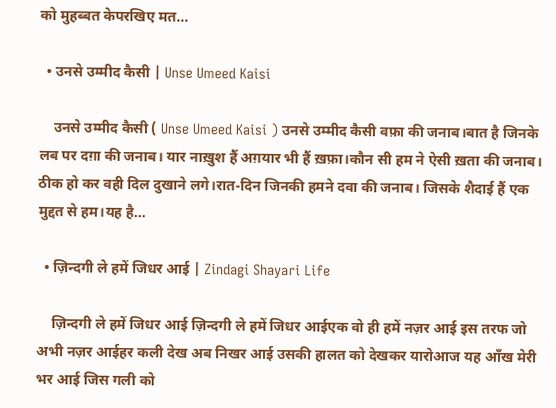को मुहब्बत केपरखिए मत…

  • उनसे उम्मीद कैसी | Unse Umeed Kaisi

    उनसे उम्मीद कैसी ( Unse Umeed Kaisi ) उनसे उम्मीद कैसी वफ़ा की जनाब।बात है जिनके लब पर दग़ा की जनाब। यार नाख़ुश हैं अग़यार भी हैं ख़फ़ा।कौन सी हम ने ऐसी ख़ता की जनाब। ठीक हो कर वही दिल दुखाने लगे।रात-दिन जिनकी हमने दवा की जनाब। जिसके शैदाई हैं एक मुद्दत से हम।यह है…

  • ज़िन्दगी ले हमें जिधर आई | Zindagi Shayari Life

    ज़िन्दगी ले हमें जिधर आई ज़िन्दगी ले हमें जिधर आईएक वो ही हमें नज़र आई इस तरफ जो अभी नज़र आईहर कली देख अब निखर आई उसकी हालत को देखकर यारोआज यह आँख मेरी भर आई जिस गली को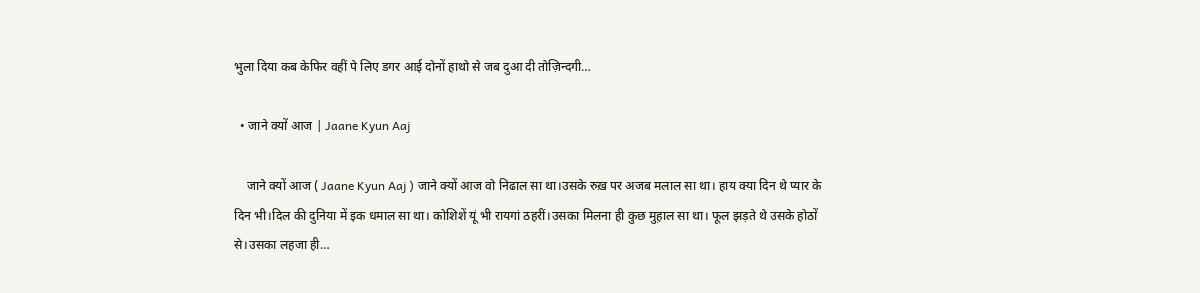भुला दिया कब केफिर वहीं पे लिए डगर आई दोनों हाथो से जब दुआ दी तोज़िन्दगी…

  • जाने क्यों आज | Jaane Kyun Aaj

    जाने क्यों आज ( Jaane Kyun Aaj ) जाने क्यों आज वो निढाल सा था।उसके रुख़ पर अजब मलाल सा था। हाय क्या दिन थे प्यार के दिन भी।दिल की दुनिया में इक धमाल सा था। कोशिशें यूं भी रायगां ठहरीं।उसका मिलना ही कुछ मुह़ाल सा था। फूल झड़ते थे उसके होठों से।उसका लहजा ही…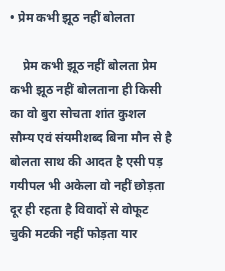• प्रेम कभी झूठ नहीं बोलता

    प्रेम कभी झूठ नहीं बोलता प्रेम कभी झूठ नहीं बोलताना ही किसी का वो बुरा सोचता शांत कुशल सौम्य एवं संयमीशब्द बिना मौन से है बोलता साथ की आदत है एसी पड़ गयीपल भी अकेला वो नहीं छोड़ता दूर ही रहता है विवादों से वोफूट चुकी मटकी नहीं फोड़ता यार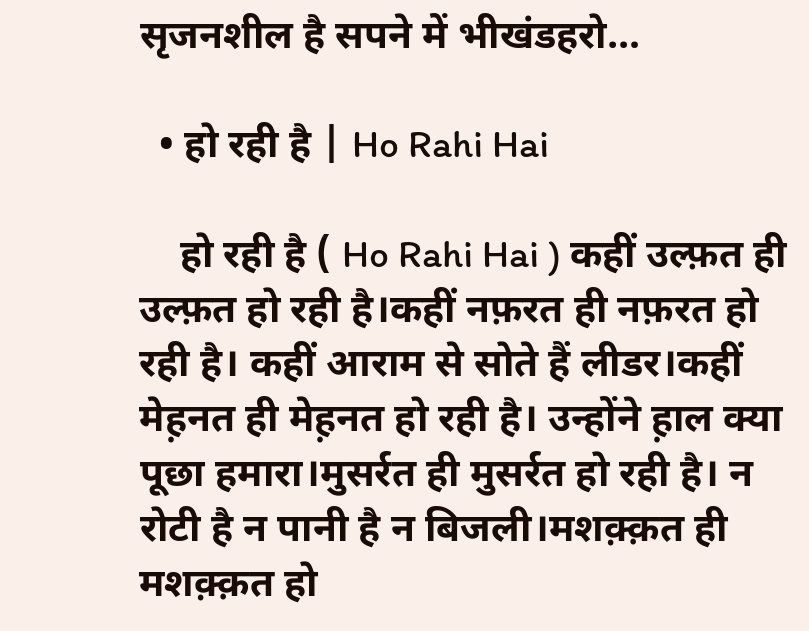सृजनशील है सपने में भीखंडहरो…

  • हो रही है | Ho Rahi Hai

    हो रही है ( Ho Rahi Hai ) कहीं उल्फ़त ही उल्फ़त हो रही है।कहीं नफ़रत ही नफ़रत हो रही है। कहीं आराम से सोते हैं लीडर।कहीं मेह़नत ही मेह़नत हो रही है। उन्होंने ह़ाल क्या पूछा हमारा।मुसर्रत ही मुसर्रत हो रही है। न रोटी है न पानी है न बिजली।मशक़्क़त ही मशक़्क़त हो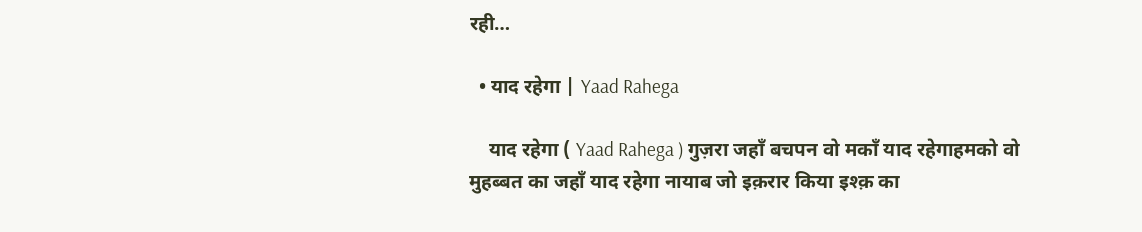रही…

  • याद रहेगा | Yaad Rahega

    याद रहेगा ( Yaad Rahega ) गुज़रा जहाँ बचपन वो मकाँ याद रहेगाहमको वो मुहब्बत का जहाँ याद रहेगा नायाब जो इक़रार किया इश्क़ का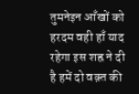तुमनेइन आँखों को हरदम वही हाँ याद रहेगा इस शह्र ने दी है हमें दो वक़्त की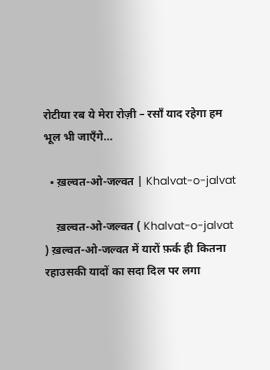रोटीया रब ये मेरा रोज़ी – रसाँ याद रहेगा हम भूल भी जाएँगे…

  • ख़ल्वत-ओ-जल्वत | Khalvat-o-jalvat

    ख़ल्वत-ओ-जल्वत ( Khalvat-o-jalvat ) ख़ल्वत-ओ-जल्वत में यारों फ़र्क ही कितना रहाउसकी यादों का सदा दिल पर लगा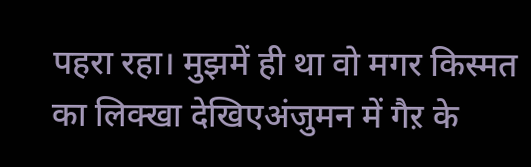पहरा रहा। मुझमें ही था वो मगर किस्मत का लिक्खा देखिएअंजुमन में गैऱ के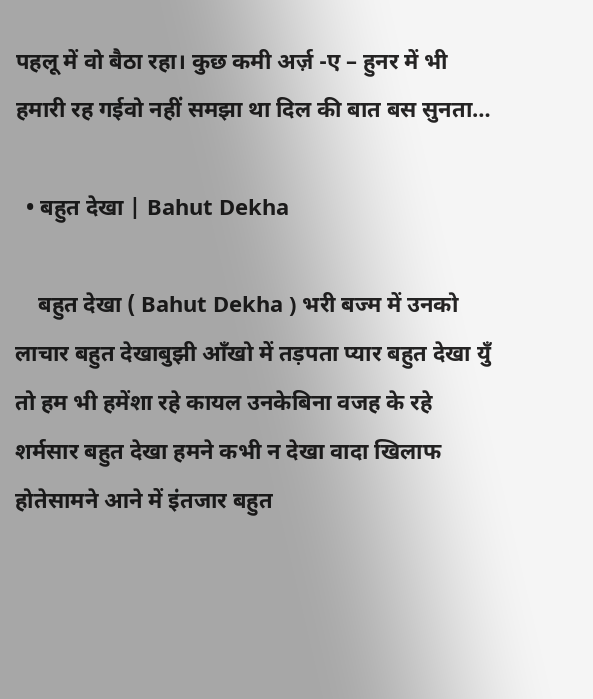पहलू में वो बैठा रहा। कुछ कमी अर्ज़ -ए – हुनर में भी हमारी रह गईवो नहीं समझा था दिल की बात बस सुनता…

  • बहुत देखा | Bahut Dekha

    बहुत देखा ( Bahut Dekha ) भरी बज्म में उनको लाचार बहुत देखाबुझी आँखो में तड़पता प्यार बहुत देखा युँ तो हम भी हमेंशा रहे कायल उनकेबिना वजह के रहे शर्मसार बहुत देखा हमने कभी न देखा वादा खिलाफ होतेसामने आने में इंतजार बहुत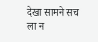देखा सामने सच ला न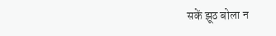सकें झूठ बोला न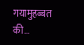गयामुहब्बत की…